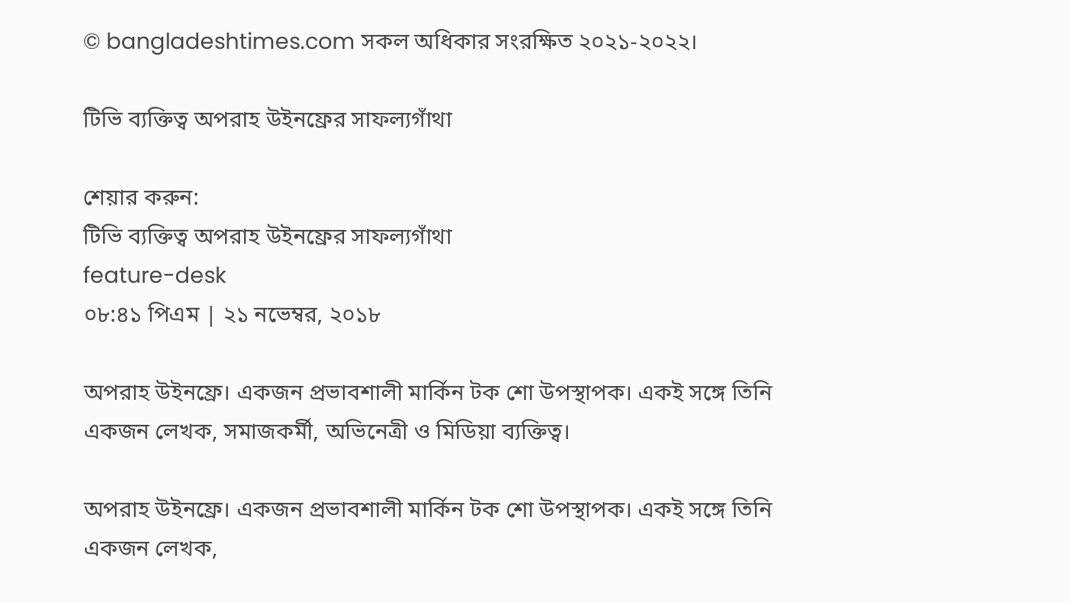© bangladeshtimes.com সকল অধিকার সংরক্ষিত ২০২১-২০২২।

টিভি ব্যক্তিত্ব অপরাহ উইনফ্রের সাফল্যগাঁথা

শেয়ার করুন:
টিভি ব্যক্তিত্ব অপরাহ উইনফ্রের সাফল্যগাঁথা
feature-desk
০৮:৪১ পিএম | ২১ নভেম্বর, ২০১৮

অপরাহ উইনফ্রে। একজন প্রভাবশালী মার্কিন টক শো উপস্থাপক। একই সঙ্গে তিনি একজন লেখক, সমাজকর্মী, অভিনেত্রী ও মিডিয়া ব্যক্তিত্ব।

অপরাহ উইনফ্রে। একজন প্রভাবশালী মার্কিন টক শো উপস্থাপক। একই সঙ্গে তিনি একজন লেখক,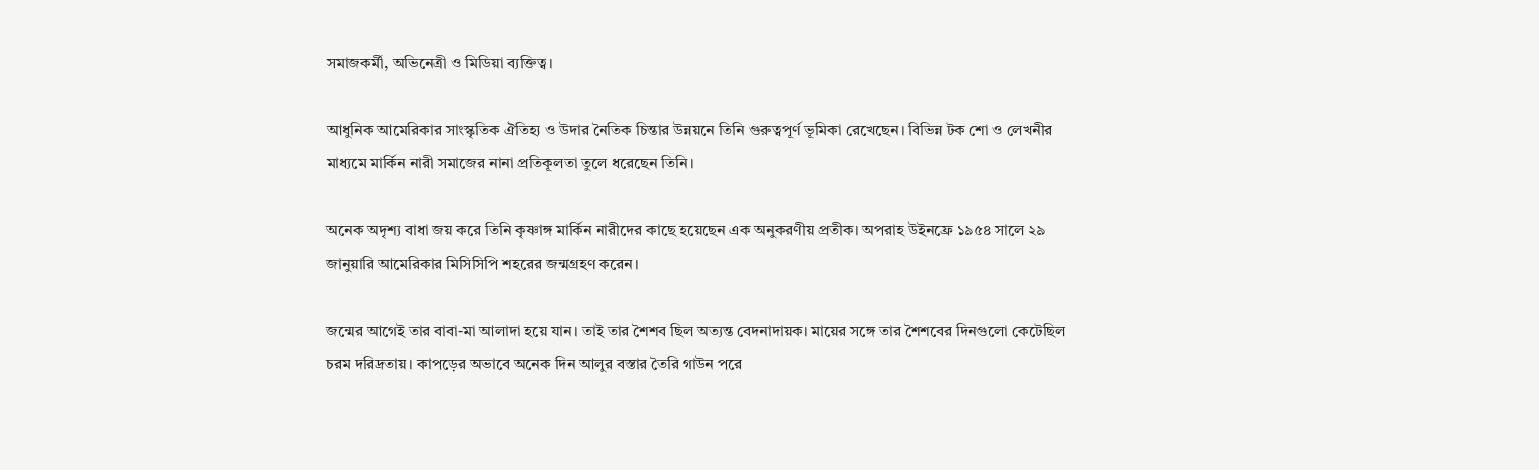সমাজকর্মী, অভিনেত্রী ও মিডিয়া ব্যক্তিত্ব।

আধুনিক আমেরিকার সাংস্কৃতিক ঐতিহ্য ও উদার নৈতিক চিন্তার উন্নয়নে তিনি গুরুত্বপূর্ণ ভূমিকা রেখেছেন। বিভিন্ন টক শো ও লেখনীর মাধ্যমে মার্কিন নারী সমাজের নানা প্রতিকূলতা তুলে ধরেছেন তিনি।

অনেক অদৃশ্য বাধা জয় করে তিনি কৃষ্ণাঙ্গ মার্কিন নারীদের কাছে হয়েছেন এক অনুকরণীয় প্রতীক। অপরাহ উইনফ্রে ১৯৫৪ সালে ২৯ জানুয়ারি আমেরিকার মিসিসিপি শহরের জন্মগ্রহণ করেন।

জন্মের আগেই তার বাবা-মা আলাদা হয়ে যান। তাই তার শৈশব ছিল অত্যন্ত বেদনাদায়ক। মায়ের সঙ্গে তার শৈশবের দিনগুলো কেটেছিল চরম দরিদ্রতায়। কাপড়ের অভাবে অনেক দিন আলুর বস্তার তৈরি গাউন পরে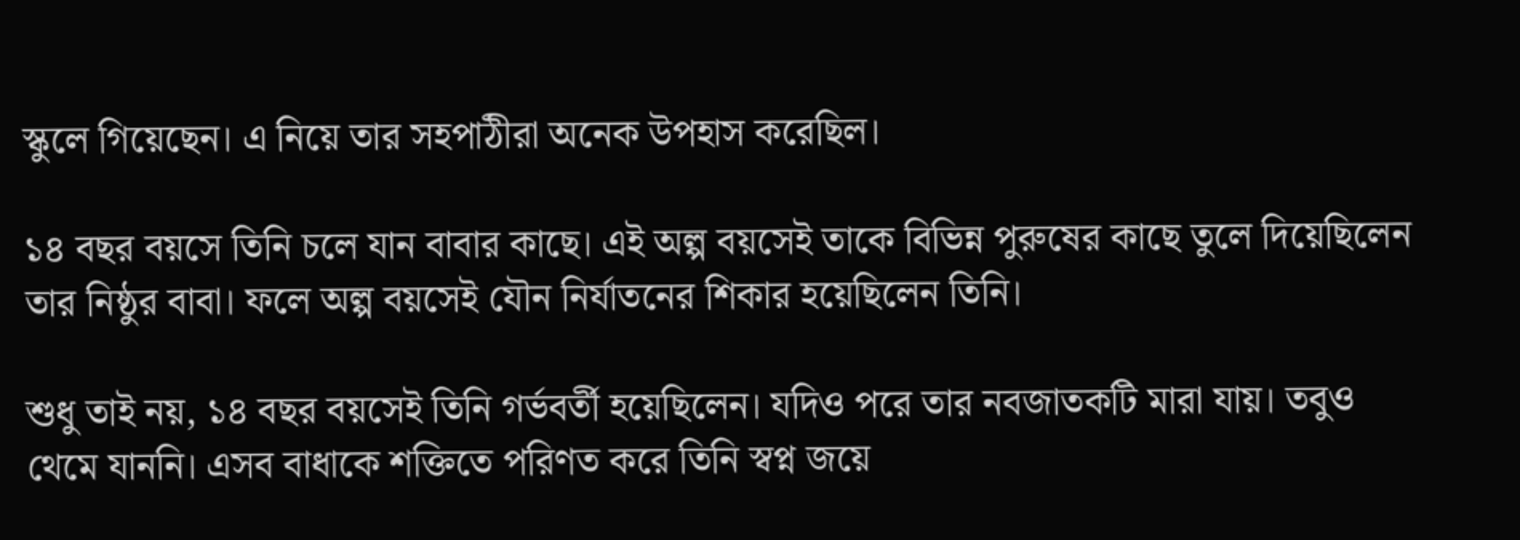স্কুলে গিয়েছেন। এ নিয়ে তার সহপাঠীরা অনেক উপহাস করেছিল।

১৪ বছর বয়সে তিনি চলে যান বাবার কাছে। এই অল্প বয়সেই তাকে বিভিন্ন পুরুষের কাছে তুলে দিয়েছিলেন তার নিষ্ঠুর বাবা। ফলে অল্প বয়সেই যৌন নির্যাতনের শিকার হয়েছিলেন তিনি।

শুধু তাই নয়, ১৪ বছর বয়সেই তিনি গর্ভবর্তী হয়েছিলেন। যদিও পরে তার নবজাতকটি মারা যায়। তবুও থেমে যাননি। এসব বাধাকে শক্তিতে পরিণত করে তিনি স্বপ্ন জয়ে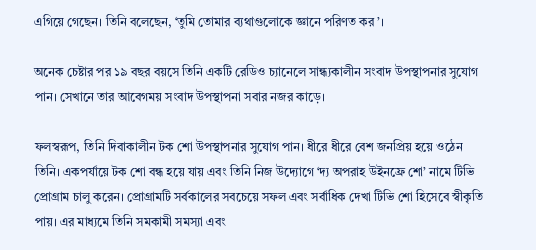এগিয়ে গেছেন। তিনি বলেছেন, ‘তুমি তোমার ব্যথাগুলোকে জ্ঞানে পরিণত কর’।

অনেক চেষ্টার পর ১৯ বছর বয়সে তিনি একটি রেডিও চ্যানেলে সান্ধ্যকালীন সংবাদ উপস্থাপনার সুযোগ পান। সেখানে তার আবেগময় সংবাদ উপস্থাপনা সবার নজর কাড়ে।

ফলস্বরূপ, তিনি দিবাকালীন টক শো উপস্থাপনার সুযোগ পান। ধীরে ধীরে বেশ জনপ্রিয় হয়ে ওঠেন তিনি। একপর্যায়ে টক শো বন্ধ হয়ে যায় এবং তিনি নিজ উদ্যোগে ‘দ্য অপরাহ উইনফ্রে শো’ নামে টিভি প্রোগ্রাম চালু করেন। প্রোগ্রামটি সর্বকালের সবচেয়ে সফল এবং সর্বাধিক দেখা টিভি শো হিসেবে স্বীকৃতি পায়। এর মাধ্যমে তিনি সমকামী সমস্যা এবং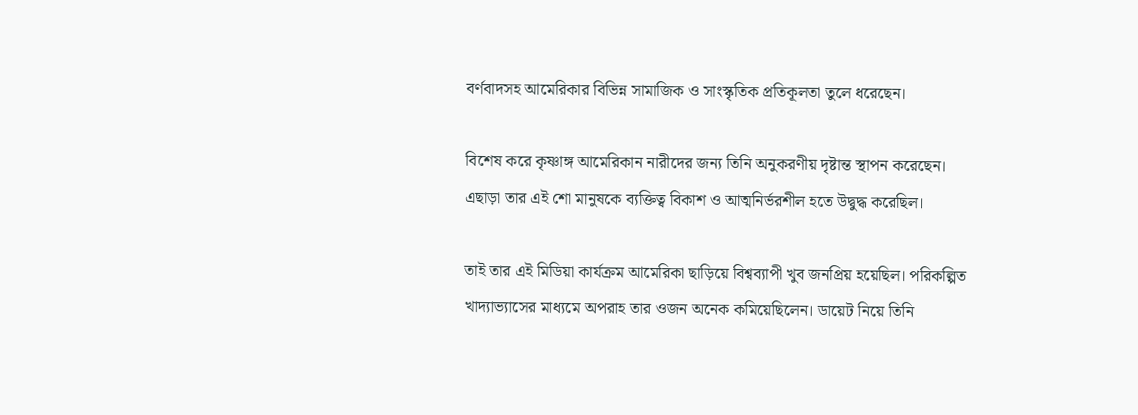বর্ণবাদসহ আমেরিকার বিভিন্ন সামাজিক ও সাংস্কৃতিক প্রতিকূলতা তুলে ধরেছেন।

বিশেষ করে কৃষ্ণাঙ্গ আমেরিকান নারীদের জন্য তিনি অনুকরণীয় দৃষ্টান্ত স্থাপন করেছেন। এছাড়া তার এই শো মানুষকে ব্যক্তিত্ব বিকাশ ও আত্মনির্ভরশীল হতে উদ্বুদ্ধ করেছিল।

তাই তার এই মিডিয়া কার্যক্রম আমেরিকা ছাড়িয়ে বিশ্বব্যাপী খুব জনপ্রিয় হয়েছিল। পরিকল্পিত খাদ্যাভ্যাসের মাধ্যমে অপরাহ তার ওজন অনেক কমিয়েছিলেন। ডায়েট নিয়ে তিনি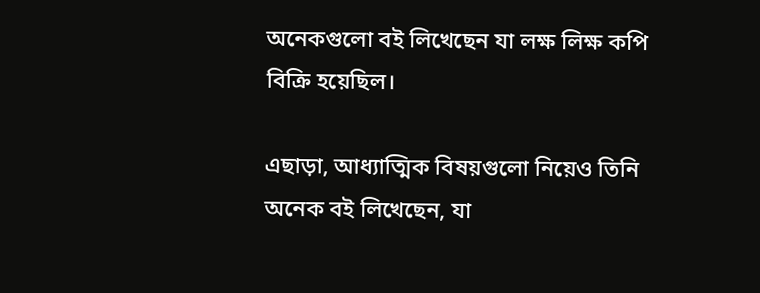অনেকগুলো বই লিখেছেন যা লক্ষ লিক্ষ কপি বিক্রি হয়েছিল।

এছাড়া, আধ্যাত্মিক বিষয়গুলো নিয়েও তিনি অনেক বই লিখেছেন, যা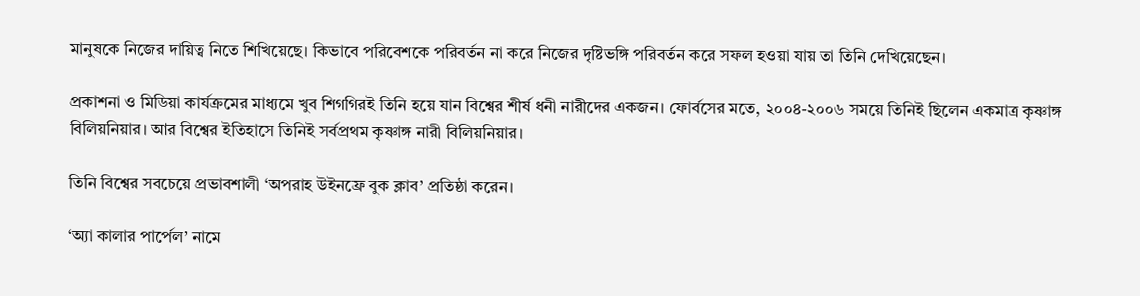মানুষকে নিজের দায়িত্ব নিতে শিখিয়েছে। কিভাবে পরিবেশকে পরিবর্তন না করে নিজের দৃষ্টিভঙ্গি পরিবর্তন করে সফল হওয়া যায় তা তিনি দেখিয়েছেন।

প্রকাশনা ও মিডিয়া কার্যক্রমের মাধ্যমে খুব শিগগিরই তিনি হয়ে যান বিশ্বের শীর্ষ ধনী নারীদের একজন। ফোর্বসের মতে, ২০০৪-২০০৬ সময়ে তিনিই ছিলেন একমাত্র কৃষ্ণাঙ্গ বিলিয়নিয়ার। আর বিশ্বের ইতিহাসে তিনিই সর্বপ্রথম কৃষ্ণাঙ্গ নারী বিলিয়নিয়ার।

তিনি বিশ্বের সবচেয়ে প্রভাবশালী ‘অপরাহ উইনফ্রে বুক ক্লাব’ প্রতিষ্ঠা করেন।

‘অ্যা কালার পার্পেল’ নামে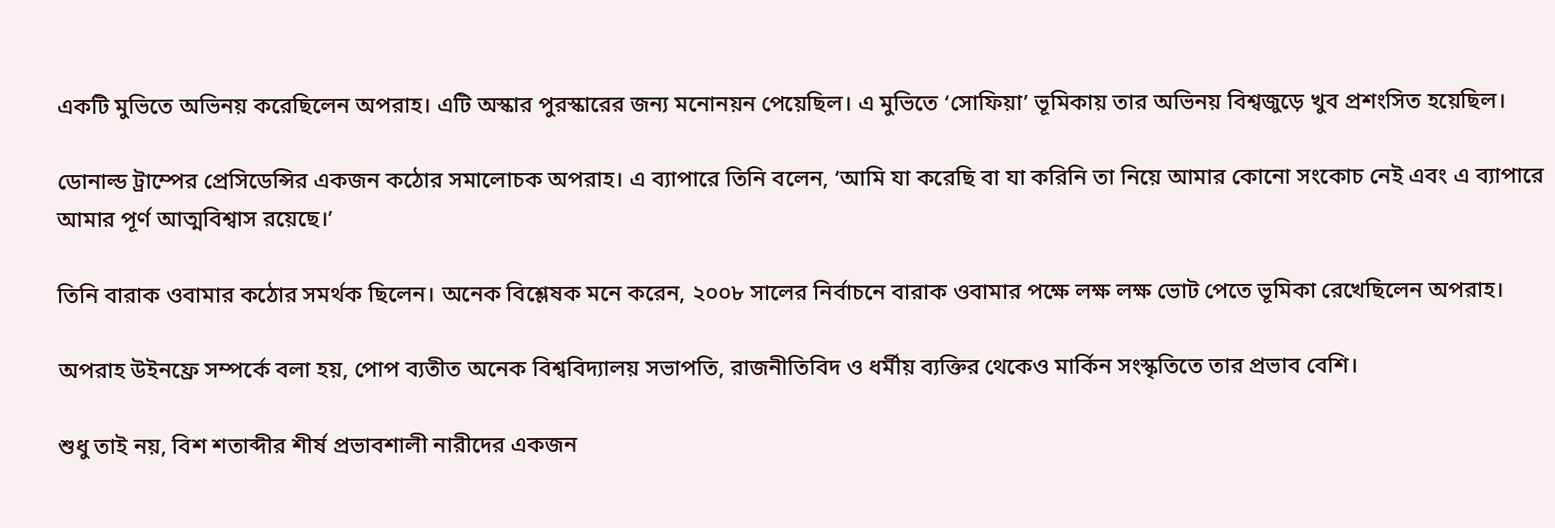একটি মুভিতে অভিনয় করেছিলেন অপরাহ। এটি অস্কার পুরস্কারের জন্য মনোনয়ন পেয়েছিল। এ মুভিতে ‘সোফিয়া’ ভূমিকায় তার অভিনয় বিশ্বজুড়ে খুব প্রশংসিত হয়েছিল।

ডোনাল্ড ট্রাম্পের প্রেসিডেন্সির একজন কঠোর সমালোচক অপরাহ। এ ব্যাপারে তিনি বলেন, ‘আমি যা করেছি বা যা করিনি তা নিয়ে আমার কোনো সংকোচ নেই এবং এ ব্যাপারে আমার পূর্ণ আত্মবিশ্বাস রয়েছে।’

তিনি বারাক ওবামার কঠোর সমর্থক ছিলেন। অনেক বিশ্লেষক মনে করেন, ২০০৮ সালের নির্বাচনে বারাক ওবামার পক্ষে লক্ষ লক্ষ ভোট পেতে ভূমিকা রেখেছিলেন অপরাহ।

অপরাহ উইনফ্রে সম্পর্কে বলা হয়, পোপ ব্যতীত অনেক বিশ্ববিদ্যালয় সভাপতি, রাজনীতিবিদ ও ধর্মীয় ব্যক্তির থেকেও মার্কিন সংস্কৃতিতে তার প্রভাব বেশি।

শুধু তাই নয়, বিশ শতাব্দীর শীর্ষ প্রভাবশালী নারীদের একজন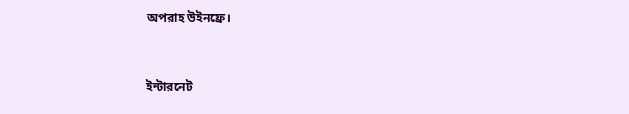অপরাহ উইনফ্রে।



ইন্টারনেট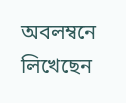অবলম্বনে লিখেছেন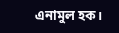এনামুল হক।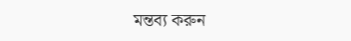মন্তব্য করুন